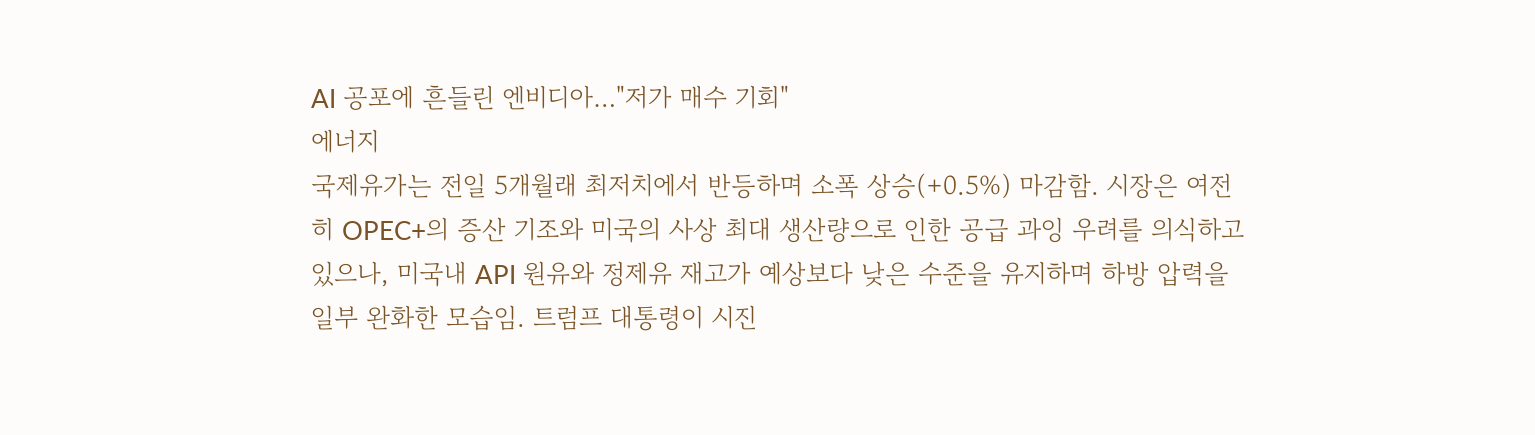AI 공포에 흔들린 엔비디아…"저가 매수 기회"
에너지
국제유가는 전일 5개월래 최저치에서 반등하며 소폭 상승(+0.5%) 마감함. 시장은 여전히 OPEC+의 증산 기조와 미국의 사상 최대 생산량으로 인한 공급 과잉 우려를 의식하고 있으나, 미국내 API 원유와 정제유 재고가 예상보다 낮은 수준을 유지하며 하방 압력을 일부 완화한 모습임. 트럼프 대통령이 시진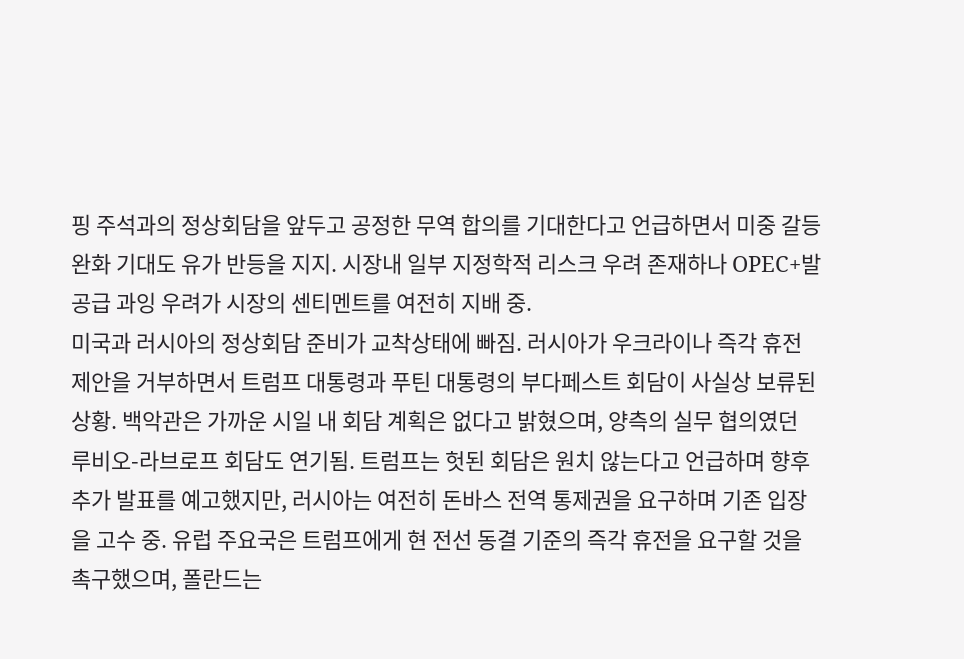핑 주석과의 정상회담을 앞두고 공정한 무역 합의를 기대한다고 언급하면서 미중 갈등 완화 기대도 유가 반등을 지지. 시장내 일부 지정학적 리스크 우려 존재하나 OPEC+발 공급 과잉 우려가 시장의 센티멘트를 여전히 지배 중.
미국과 러시아의 정상회담 준비가 교착상태에 빠짐. 러시아가 우크라이나 즉각 휴전 제안을 거부하면서 트럼프 대통령과 푸틴 대통령의 부다페스트 회담이 사실상 보류된 상황. 백악관은 가까운 시일 내 회담 계획은 없다고 밝혔으며, 양측의 실무 협의였던 루비오-라브로프 회담도 연기됨. 트럼프는 헛된 회담은 원치 않는다고 언급하며 향후 추가 발표를 예고했지만, 러시아는 여전히 돈바스 전역 통제권을 요구하며 기존 입장을 고수 중. 유럽 주요국은 트럼프에게 현 전선 동결 기준의 즉각 휴전을 요구할 것을 촉구했으며, 폴란드는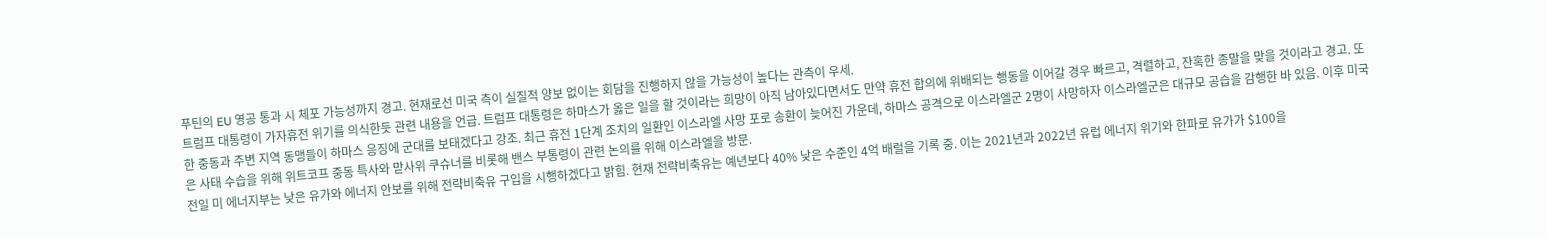푸틴의 EU 영공 통과 시 체포 가능성까지 경고. 현재로선 미국 측이 실질적 양보 없이는 회담을 진행하지 않을 가능성이 높다는 관측이 우세.
트럼프 대통령이 가자휴전 위기를 의식한듯 관련 내용을 언급. 트럼프 대통령은 하마스가 옳은 일을 할 것이라는 희망이 아직 남아있다면서도 만약 휴전 합의에 위배되는 행동을 이어갈 경우 빠르고, 격렬하고, 잔혹한 종말을 맞을 것이라고 경고. 또한 중동과 주변 지역 동맹들이 하마스 응징에 군대를 보태겠다고 강조. 최근 휴전 1단계 조치의 일환인 이스라엘 사망 포로 송환이 늦어진 가운데, 하마스 공격으로 이스라엘군 2명이 사망하자 이스라엘군은 대규모 공습을 감행한 바 있음. 이후 미국은 사태 수습을 위해 위트코프 중동 특사와 맏사위 쿠슈너를 비롯해 밴스 부통령이 관련 논의를 위해 이스라엘을 방문.
전일 미 에너지부는 낮은 유가와 에너지 안보를 위해 전략비축유 구입을 시행하겠다고 밝힘. 현재 전략비축유는 예년보다 40% 낮은 수준인 4억 배럴을 기록 중. 이는 2021년과 2022년 유럽 에너지 위기와 한파로 유가가 $100을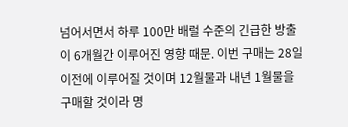넘어서면서 하루 100만 배럴 수준의 긴급한 방출이 6개월간 이루어진 영향 때문. 이번 구매는 28일 이전에 이루어질 것이며 12월물과 내년 1월물을 구매할 것이라 명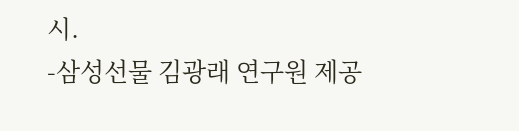시.
-삼성선물 김광래 연구원 제공